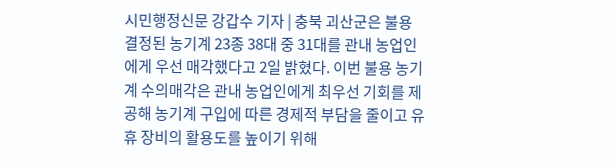시민행정신문 강갑수 기자 | 충북 괴산군은 불용 결정된 농기계 23종 38대 중 31대를 관내 농업인에게 우선 매각했다고 2일 밝혔다. 이번 불용 농기계 수의매각은 관내 농업인에게 최우선 기회를 제공해 농기계 구입에 따른 경제적 부담을 줄이고 유휴 장비의 활용도를 높이기 위해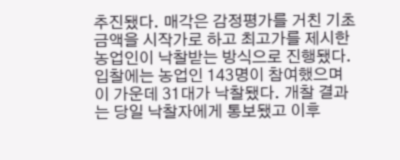추진됐다. 매각은 감정평가를 거친 기초금액을 시작가로 하고 최고가를 제시한 농업인이 낙찰받는 방식으로 진행됐다. 입찰에는 농업인 143명이 참여했으며 이 가운데 31대가 낙찰됐다. 개찰 결과는 당일 낙찰자에게 통보됐고 이후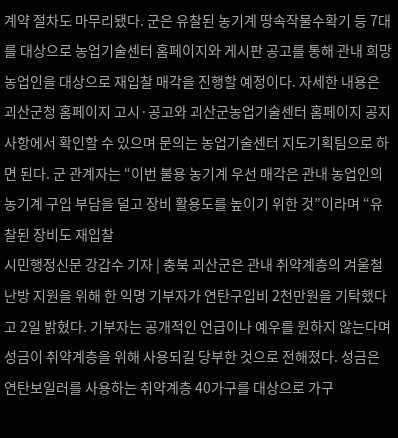계약 절차도 마무리됐다. 군은 유찰된 농기계 땅속작물수확기 등 7대를 대상으로 농업기술센터 홈페이지와 게시판 공고를 통해 관내 희망 농업인을 대상으로 재입찰 매각을 진행할 예정이다. 자세한 내용은 괴산군청 홈페이지 고시·공고와 괴산군농업기술센터 홈페이지 공지사항에서 확인할 수 있으며 문의는 농업기술센터 지도기획팀으로 하면 된다. 군 관계자는 “이번 불용 농기계 우선 매각은 관내 농업인의 농기계 구입 부담을 덜고 장비 활용도를 높이기 위한 것”이라며 “유찰된 장비도 재입찰
시민행정신문 강갑수 기자 | 충북 괴산군은 관내 취약계층의 겨울철 난방 지원을 위해 한 익명 기부자가 연탄구입비 2천만원을 기탁했다고 2일 밝혔다. 기부자는 공개적인 언급이나 예우를 원하지 않는다며 성금이 취약계층을 위해 사용되길 당부한 것으로 전해졌다. 성금은 연탄보일러를 사용하는 취약계층 40가구를 대상으로 가구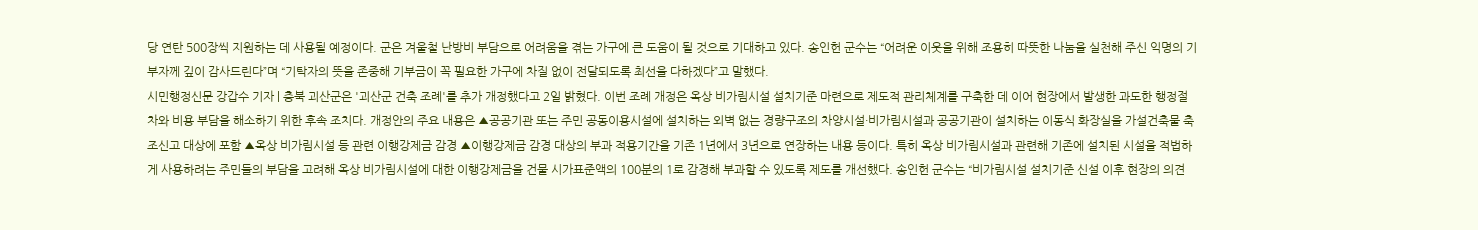당 연탄 500장씩 지원하는 데 사용될 예정이다. 군은 겨울철 난방비 부담으로 어려움을 겪는 가구에 큰 도움이 될 것으로 기대하고 있다. 송인헌 군수는 “어려운 이웃을 위해 조용히 따뜻한 나눔을 실천해 주신 익명의 기부자께 깊이 감사드린다”며 “기탁자의 뜻을 존중해 기부금이 꼭 필요한 가구에 차질 없이 전달되도록 최선을 다하겠다”고 말했다.
시민행정신문 강갑수 기자 | 충북 괴산군은 '괴산군 건축 조례'를 추가 개정했다고 2일 밝혔다. 이번 조례 개정은 옥상 비가림시설 설치기준 마련으로 제도적 관리체계를 구축한 데 이어 현장에서 발생한 과도한 행정절차와 비용 부담을 해소하기 위한 후속 조치다. 개정안의 주요 내용은 ▲공공기관 또는 주민 공동이용시설에 설치하는 외벽 없는 경량구조의 차양시설·비가림시설과 공공기관이 설치하는 이동식 화장실을 가설건축물 축조신고 대상에 포함 ▲옥상 비가림시설 등 관련 이행강제금 감경 ▲이행강제금 감경 대상의 부과 적용기간을 기존 1년에서 3년으로 연장하는 내용 등이다. 특히 옥상 비가림시설과 관련해 기존에 설치된 시설을 적법하게 사용하려는 주민들의 부담을 고려해 옥상 비가림시설에 대한 이행강제금을 건물 시가표준액의 100분의 1로 감경해 부과할 수 있도록 제도를 개선했다. 송인헌 군수는 “비가림시설 설치기준 신설 이후 현장의 의견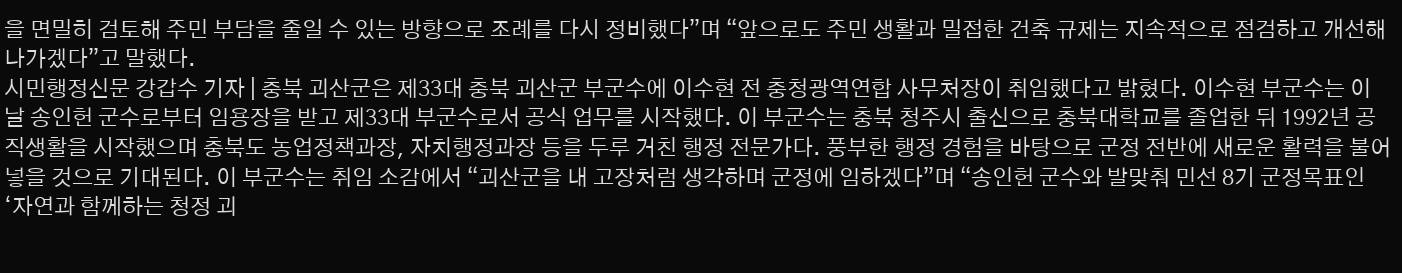을 면밀히 검토해 주민 부담을 줄일 수 있는 방향으로 조례를 다시 정비했다”며 “앞으로도 주민 생활과 밀접한 건축 규제는 지속적으로 점검하고 개선해 나가겠다”고 말했다.
시민행정신문 강갑수 기자 | 충북 괴산군은 제33대 충북 괴산군 부군수에 이수현 전 충청광역연합 사무처장이 취임했다고 밝혔다. 이수현 부군수는 이날 송인헌 군수로부터 임용장을 받고 제33대 부군수로서 공식 업무를 시작했다. 이 부군수는 충북 청주시 출신으로 충북대학교를 졸업한 뒤 1992년 공직생활을 시작했으며 충북도 농업정책과장, 자치행정과장 등을 두루 거친 행정 전문가다. 풍부한 행정 경험을 바탕으로 군정 전반에 새로운 활력을 불어넣을 것으로 기대된다. 이 부군수는 취임 소감에서 “괴산군을 내 고장처럼 생각하며 군정에 임하겠다”며 “송인헌 군수와 발맞춰 민선 8기 군정목표인 ‘자연과 함께하는 청정 괴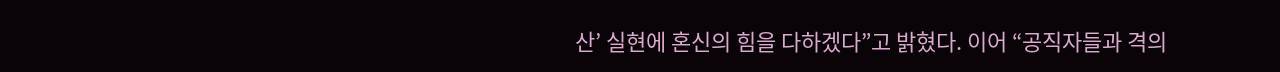산’ 실현에 혼신의 힘을 다하겠다”고 밝혔다. 이어 “공직자들과 격의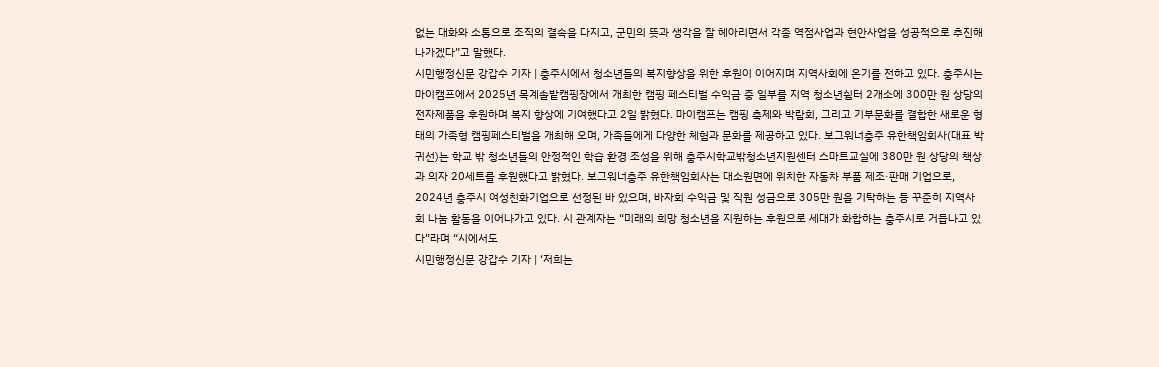없는 대화와 소통으로 조직의 결속을 다지고, 군민의 뜻과 생각을 잘 헤아리면서 각종 역점사업과 현안사업을 성공적으로 추진해 나가겠다”고 말했다.
시민행정신문 강갑수 기자 | 충주시에서 청소년들의 복지향상을 위한 후원이 이어지며 지역사회에 온기를 전하고 있다. 충주시는 마이캠프에서 2025년 목계솔밭캠핑장에서 개최한 캠핑 페스티벌 수익금 중 일부를 지역 청소년쉼터 2개소에 300만 원 상당의 전자제품을 후원하며 복지 향상에 기여했다고 2일 밝혔다. 마이캠프는 캠핑 축제와 박람회, 그리고 기부문화를 결합한 새로운 형태의 가족형 캠핑페스티벌을 개최해 오며, 가족들에게 다양한 체험과 문화를 제공하고 있다. 보그워너충주 유한책임회사(대표 박귀선)는 학교 밖 청소년들의 안정적인 학습 환경 조성을 위해 충주시학교밖청소년지원센터 스마트교실에 380만 원 상당의 책상과 의자 20세트를 후원했다고 밝혔다. 보그워너충주 유한책임회사는 대소원면에 위치한 자동차 부품 제조·판매 기업으로, 2024년 충주시 여성친화기업으로 선정된 바 있으며, 바자회 수익금 및 직원 성금으로 305만 원을 기탁하는 등 꾸준히 지역사회 나눔 활동을 이어나가고 있다. 시 관계자는 “미래의 희망 청소년을 지원하는 후원으로 세대가 화합하는 충주시로 거듭나고 있다”라며 “시에서도
시민행정신문 강갑수 기자 | ‘저희는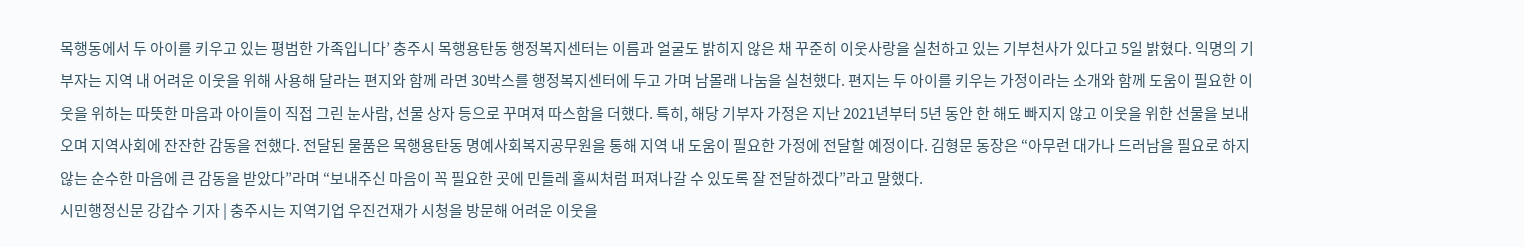목행동에서 두 아이를 키우고 있는 평범한 가족입니다’ 충주시 목행용탄동 행정복지센터는 이름과 얼굴도 밝히지 않은 채 꾸준히 이웃사랑을 실천하고 있는 기부천사가 있다고 5일 밝혔다. 익명의 기부자는 지역 내 어려운 이웃을 위해 사용해 달라는 편지와 함께 라면 30박스를 행정복지센터에 두고 가며 남몰래 나눔을 실천했다. 편지는 두 아이를 키우는 가정이라는 소개와 함께 도움이 필요한 이웃을 위하는 따뜻한 마음과 아이들이 직접 그린 눈사람, 선물 상자 등으로 꾸며져 따스함을 더했다. 특히, 해당 기부자 가정은 지난 2021년부터 5년 동안 한 해도 빠지지 않고 이웃을 위한 선물을 보내오며 지역사회에 잔잔한 감동을 전했다. 전달된 물품은 목행용탄동 명예사회복지공무원을 통해 지역 내 도움이 필요한 가정에 전달할 예정이다. 김형문 동장은 “아무런 대가나 드러남을 필요로 하지 않는 순수한 마음에 큰 감동을 받았다”라며 “보내주신 마음이 꼭 필요한 곳에 민들레 홀씨처럼 퍼져나갈 수 있도록 잘 전달하겠다”라고 말했다.
시민행정신문 강갑수 기자 | 충주시는 지역기업 우진건재가 시청을 방문해 어려운 이웃을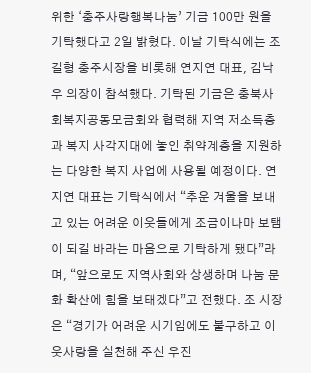위한 ‘충주사랑행복나눔’ 기금 100만 원을 기탁했다고 2일 밝혔다. 이날 기탁식에는 조길형 충주시장을 비롯해 연지연 대표, 김낙우 의장이 참석했다. 기탁된 기금은 충북사회복지공동모금회와 협력해 지역 저소득층과 복지 사각지대에 놓인 취약계층을 지원하는 다양한 복지 사업에 사용될 예정이다. 연지연 대표는 기탁식에서 “추운 겨울을 보내고 있는 어려운 이웃들에게 조금이나마 보탬이 되길 바라는 마음으로 기탁하게 됐다”라며, “앞으로도 지역사회와 상생하며 나눔 문화 확산에 힘을 보태겠다”고 전했다. 조 시장은 “경기가 어려운 시기임에도 불구하고 이웃사랑을 실천해 주신 우진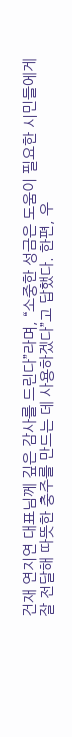건재 연지연 대표님께 깊은 감사를 드린다”라며, “소중한 성금은 도움이 필요한 시민들에게 잘 전달해 따뜻한 충주를 만드는 데 사용하겠다”고 답했다. 한편, 우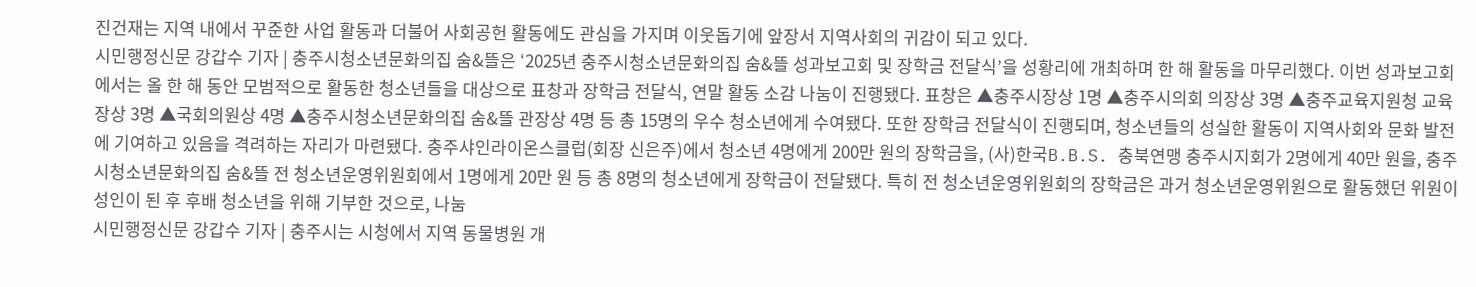진건재는 지역 내에서 꾸준한 사업 활동과 더불어 사회공헌 활동에도 관심을 가지며 이웃돕기에 앞장서 지역사회의 귀감이 되고 있다.
시민행정신문 강갑수 기자 | 충주시청소년문화의집 숨&뜰은 ‘2025년 충주시청소년문화의집 숨&뜰 성과보고회 및 장학금 전달식’을 성황리에 개최하며 한 해 활동을 마무리했다. 이번 성과보고회에서는 올 한 해 동안 모범적으로 활동한 청소년들을 대상으로 표창과 장학금 전달식, 연말 활동 소감 나눔이 진행됐다. 표창은 ▲충주시장상 1명 ▲충주시의회 의장상 3명 ▲충주교육지원청 교육장상 3명 ▲국회의원상 4명 ▲충주시청소년문화의집 숨&뜰 관장상 4명 등 총 15명의 우수 청소년에게 수여됐다. 또한 장학금 전달식이 진행되며, 청소년들의 성실한 활동이 지역사회와 문화 발전에 기여하고 있음을 격려하는 자리가 마련됐다. 충주샤인라이온스클럽(회장 신은주)에서 청소년 4명에게 200만 원의 장학금을, (사)한국B.B.S. 충북연맹 충주시지회가 2명에게 40만 원을, 충주시청소년문화의집 숨&뜰 전 청소년운영위원회에서 1명에게 20만 원 등 총 8명의 청소년에게 장학금이 전달됐다. 특히 전 청소년운영위원회의 장학금은 과거 청소년운영위원으로 활동했던 위원이 성인이 된 후 후배 청소년을 위해 기부한 것으로, 나눔
시민행정신문 강갑수 기자 | 충주시는 시청에서 지역 동물병원 개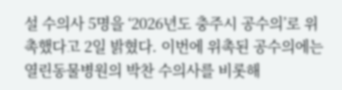설 수의사 5명을 ‘2026년도 충주시 공수의’로 위촉했다고 2일 밝혔다. 이번에 위촉된 공수의에는 열린동물병원의 박찬 수의사를 비롯해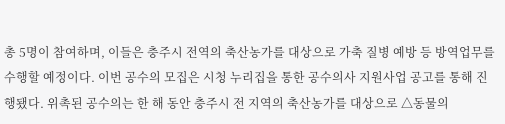총 5명이 참여하며, 이들은 충주시 전역의 축산농가를 대상으로 가축 질병 예방 등 방역업무를 수행할 예정이다. 이번 공수의 모집은 시청 누리집을 통한 공수의사 지원사업 공고를 통해 진행됐다. 위촉된 공수의는 한 해 동안 충주시 전 지역의 축산농가를 대상으로 △동물의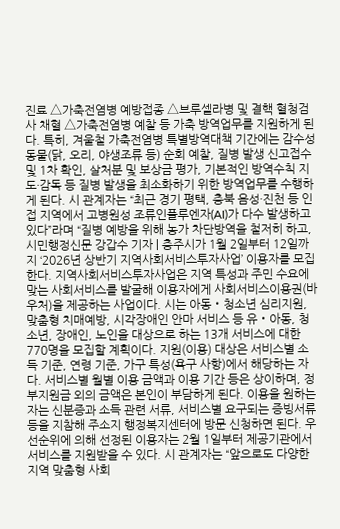진료 △가축전염병 예방접종 △브루셀라병 및 결핵 혈청검사 채혈 △가축전염병 예찰 등 가축 방역업무를 지원하게 된다. 특히, 겨울철 가축전염병 특별방역대책 기간에는 감수성 동물(닭, 오리, 야생조류 등) 순회 예찰, 질병 발생 신고접수 및 1차 확인, 살처분 및 보상금 평가, 기본적인 방역수칙 지도·감독 등 질병 발생을 최소화하기 위한 방역업무를 수행하게 된다. 시 관계자는 “최근 경기 평택, 충북 음성·진천 등 인접 지역에서 고병원성 조류인플루엔자(AI)가 다수 발생하고 있다”라며 “질병 예방을 위해 농가 차단방역을 철저히 하고,
시민행정신문 강갑수 기자 | 충주시가 1월 2일부터 12일까지 ‘2026년 상반기 지역사회서비스투자사업’ 이용자를 모집한다. 지역사회서비스투자사업은 지역 특성과 주민 수요에 맞는 사회서비스를 발굴해 이용자에게 사회서비스이용권(바우처)을 제공하는 사업이다. 시는 아동‧청소년 심리지원, 맞춤형 치매예방, 시각장애인 안마 서비스 등 유‧아동, 청소년, 장애인, 노인을 대상으로 하는 13개 서비스에 대한 770명을 모집할 계획이다. 지원(이용) 대상은 서비스별 소득 기준, 연령 기준, 가구 특성(욕구 사항)에서 해당하는 자다. 서비스별 월별 이용 금액과 이용 기간 등은 상이하며, 정부지원금 외의 금액은 본인이 부담하게 된다. 이용을 원하는 자는 신분증과 소득 관련 서류, 서비스별 요구되는 증빙서류 등을 지참해 주소지 행정복지센터에 방문 신청하면 된다. 우선순위에 의해 선정된 이용자는 2월 1일부터 제공기관에서 서비스를 지원받을 수 있다. 시 관계자는 “앞으로도 다양한 지역 맞춤형 사회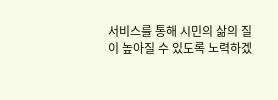서비스를 통해 시민의 삶의 질이 높아질 수 있도록 노력하겠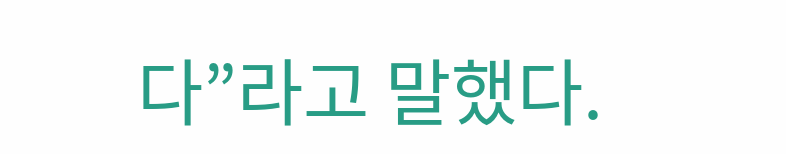다”라고 말했다.